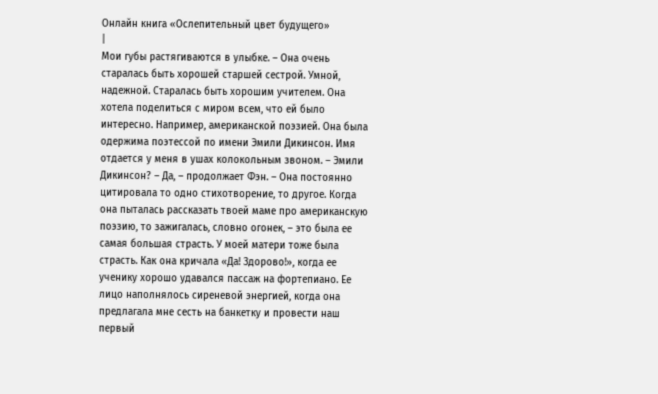Онлайн книга «Ослепительный цвет будущего»
|
Мои губы растягиваются в улыбке. – Она очень старалась быть хорошей старшей сестрой. Умной, надежной. Старалась быть хорошим учителем. Она хотела поделиться с миром всем, что ей было интересно. Например, американской поэзией. Она была одержима поэтессой по имени Эмили Дикинсон. Имя отдается у меня в ушах колокольным звоном. – Эмили Дикинсон? – Да, – продолжает Фэн. – Она постоянно цитировала то одно стихотворение, то другое. Когда она пыталась рассказать твоей маме про американскую поэзию, то зажигалась, словно огонек, – это была ее самая большая страсть. У моей матери тоже была страсть. Как она кричала «Да! Здорово!», когда ее ученику хорошо удавался пассаж на фортепиано. Ее лицо наполнялось сиреневой энергией, когда она предлагала мне сесть на банкетку и провести наш первый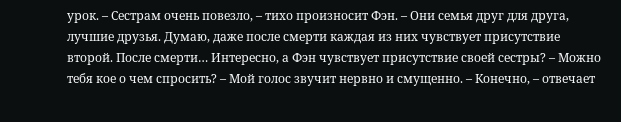урок. – Сестрам очень повезло, – тихо произносит Фэн. – Они семья друг для друга, лучшие друзья. Думаю, даже после смерти каждая из них чувствует присутствие второй. После смерти… Интересно, а Фэн чувствует присутствие своей сестры? – Можно тебя кое о чем спросить? – Мой голос звучит нервно и смущенно. – Конечно, – отвечает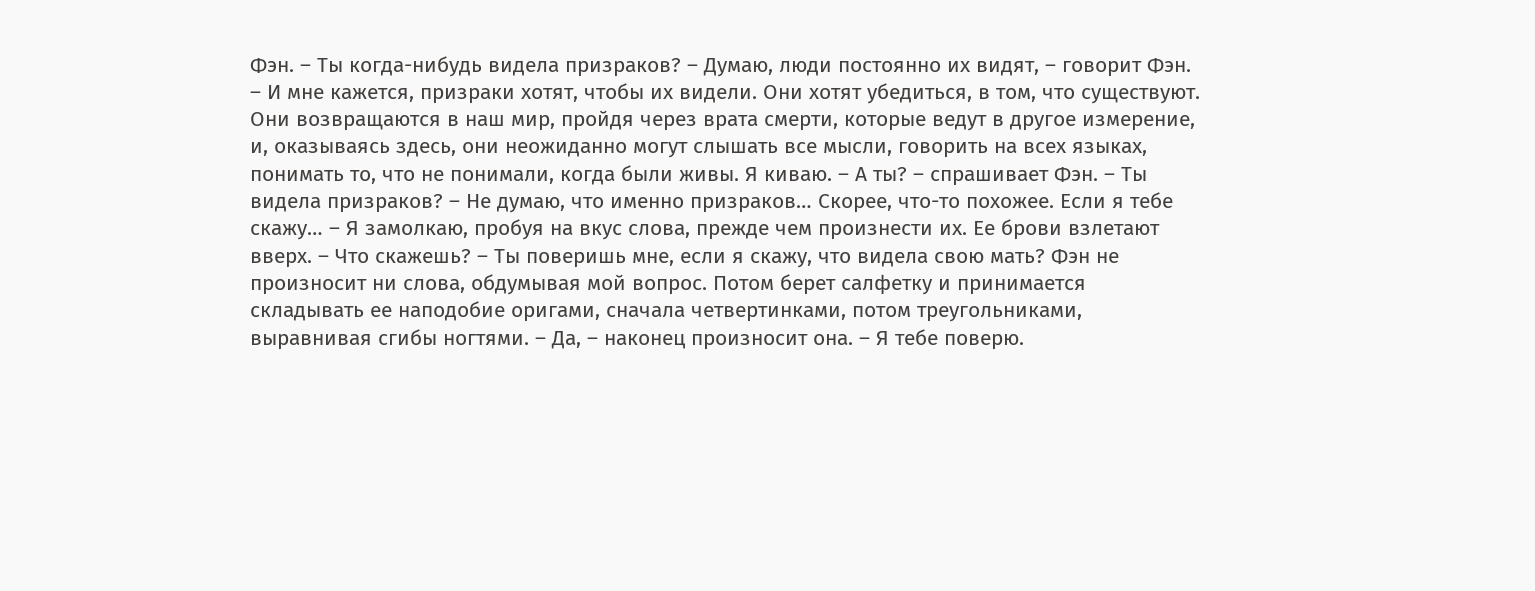Фэн. – Ты когда-нибудь видела призраков? – Думаю, люди постоянно их видят, – говорит Фэн. – И мне кажется, призраки хотят, чтобы их видели. Они хотят убедиться, в том, что существуют. Они возвращаются в наш мир, пройдя через врата смерти, которые ведут в другое измерение, и, оказываясь здесь, они неожиданно могут слышать все мысли, говорить на всех языках, понимать то, что не понимали, когда были живы. Я киваю. – А ты? – спрашивает Фэн. – Ты видела призраков? – Не думаю, что именно призраков… Скорее, что-то похожее. Если я тебе скажу… – Я замолкаю, пробуя на вкус слова, прежде чем произнести их. Ее брови взлетают вверх. – Что скажешь? – Ты поверишь мне, если я скажу, что видела свою мать? Фэн не произносит ни слова, обдумывая мой вопрос. Потом берет салфетку и принимается складывать ее наподобие оригами, сначала четвертинками, потом треугольниками, выравнивая сгибы ногтями. – Да, – наконец произносит она. – Я тебе поверю.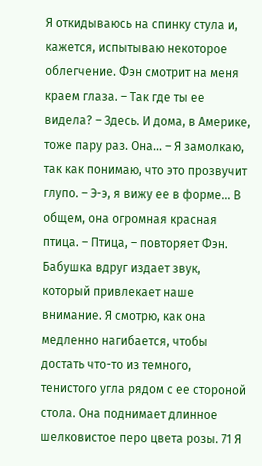Я откидываюсь на спинку стула и, кажется, испытываю некоторое облегчение. Фэн смотрит на меня краем глаза. – Так где ты ее видела? – Здесь. И дома, в Америке, тоже пару раз. Она… – Я замолкаю, так как понимаю, что это прозвучит глупо. – Э-э, я вижу ее в форме… В общем, она огромная красная птица. – Птица, – повторяет Фэн. Бабушка вдруг издает звук, который привлекает наше внимание. Я смотрю, как она медленно нагибается, чтобы достать что-то из темного, тенистого угла рядом с ее стороной стола. Она поднимает длинное шелковистое перо цвета розы. 71 Я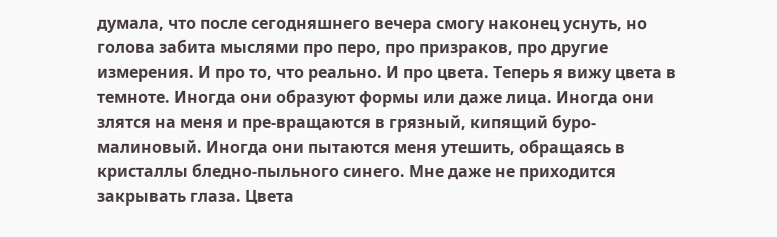думала, что после сегодняшнего вечера смогу наконец уснуть, но голова забита мыслями про перо, про призраков, про другие измерения. И про то, что реально. И про цвета. Теперь я вижу цвета в темноте. Иногда они образуют формы или даже лица. Иногда они злятся на меня и пре-вращаются в грязный, кипящий буро-малиновый. Иногда они пытаются меня утешить, обращаясь в кристаллы бледно-пыльного синего. Мне даже не приходится закрывать глаза. Цвета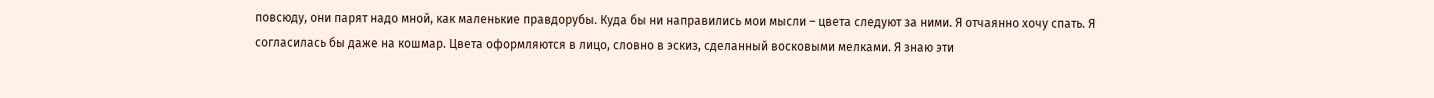повсюду, они парят надо мной, как маленькие правдорубы. Куда бы ни направились мои мысли – цвета следуют за ними. Я отчаянно хочу спать. Я согласилась бы даже на кошмар. Цвета оформляются в лицо, словно в эскиз, сделанный восковыми мелками. Я знаю эти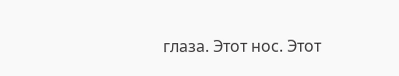глаза. Этот нос. Этот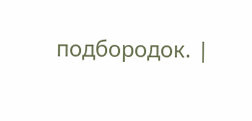подбородок. |